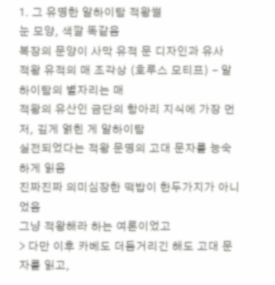1. 그 유명한 알하이탐 적왕썰
눈 모양, 색깔 똑같음
복장의 문양이 사막 유적 문 디자인과 유사
적왕 유적의 매 조각상 (호루스 모티프) - 알하이탐의 별자리는 매
적왕의 유산인 금단의 항아리 지식에 가장 먼저, 깊게 얽힌 게 알하이탐
실전되었다는 적왕 문명의 고대 문자를 능숙하게 읽음
진짜진짜 의미심장한 떡밥이 한두가지가 아니었음
그냥 적왕해라 하는 여론이었고
> 다만 이후 카베도 더듬거리긴 해도 고대 문자를 읽고,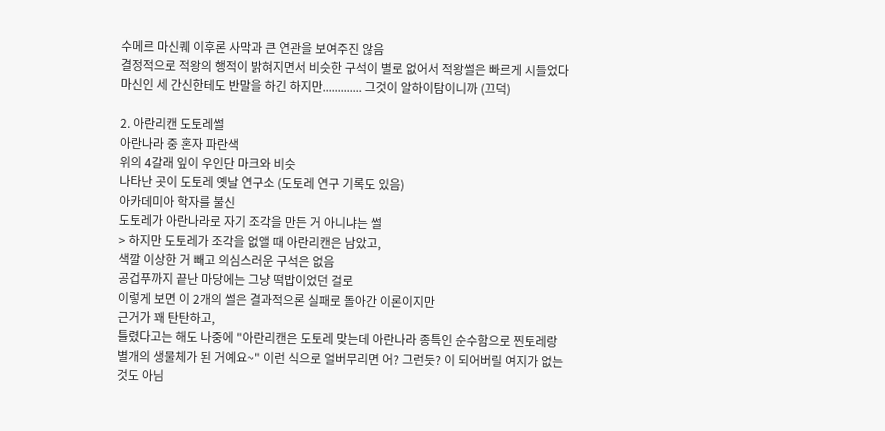수메르 마신퀘 이후론 사막과 큰 연관을 보여주진 않음
결정적으로 적왕의 행적이 밝혀지면서 비슷한 구석이 별로 없어서 적왕썰은 빠르게 시들었다
마신인 세 간신한테도 반말을 하긴 하지만............. 그것이 알하이탐이니까 (끄덕)

2. 아란리캔 도토레썰
아란나라 중 혼자 파란색
위의 4갈래 잎이 우인단 마크와 비슷
나타난 곳이 도토레 옛날 연구소 (도토레 연구 기록도 있음)
아카데미아 학자를 불신
도토레가 아란나라로 자기 조각을 만든 거 아니냐는 썰
> 하지만 도토레가 조각을 없앨 때 아란리캔은 남았고,
색깔 이상한 거 빼고 의심스러운 구석은 없음
공겁푸까지 끝난 마당에는 그냥 떡밥이었던 걸로
이렇게 보면 이 2개의 썰은 결과적으론 실패로 돌아간 이론이지만
근거가 꽤 탄탄하고,
틀렸다고는 해도 나중에 "아란리캔은 도토레 맞는데 아란나라 종특인 순수함으로 찐토레랑 별개의 생물체가 된 거예요~" 이런 식으로 얼버무리면 어? 그런듯? 이 되어버릴 여지가 없는 것도 아님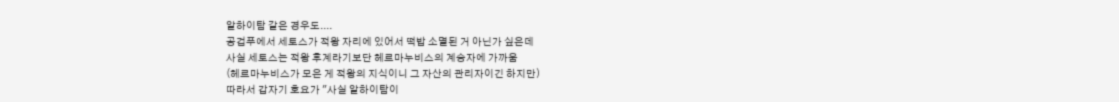알하이탐 같은 경우도....
공겁푸에서 세토스가 적왕 자리에 있어서 떡밥 소멸된 거 아닌가 싶은데
사실 세토스는 적왕 후계라기보단 헤르마누비스의 계승자에 가까움
(헤르마누비스가 모은 게 적왕의 지식이니 그 자산의 관리자이긴 하지만)
따라서 갑자기 호요가 "사실 알하이탐이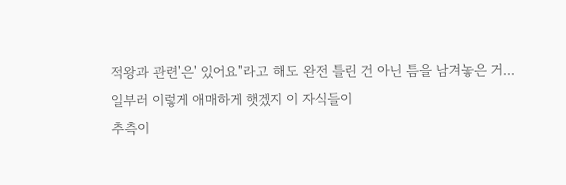적왕과 관련'은' 있어요"라고 해도 완전 틀린 건 아닌 틈을 남겨놓은 거...
일부러 이렇게 애매하게 햇겠지 이 자식들이
추측이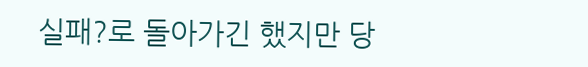실패?로 돌아가긴 했지만 당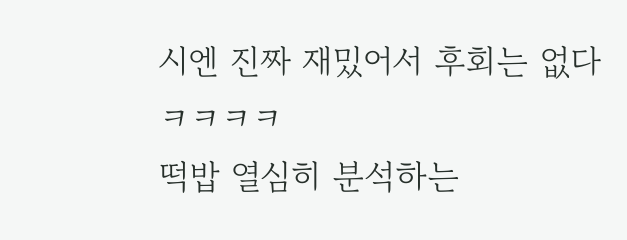시엔 진짜 재밌어서 후회는 없다ㅋㅋㅋㅋ
떡밥 열심히 분석하는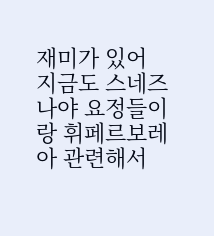재미가 있어
지금도 스네즈나야 요정들이랑 휘페르보레아 관련해서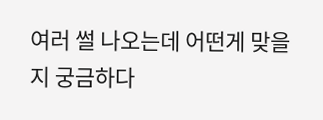여러 썰 나오는데 어떤게 맞을지 궁금하다